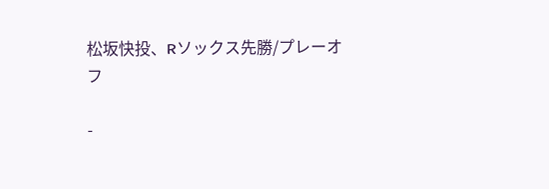松坂快投、Rソックス先勝/プレーオフ

-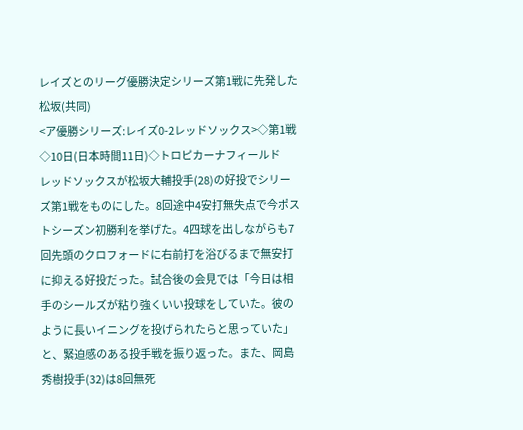レイズとのリーグ優勝決定シリーズ第1戦に先発した松坂(共同)
<ア優勝シリーズ:レイズ0-2レッドソックス>◇第1戦◇10日(日本時間11日)◇トロピカーナフィールド
レッドソックスが松坂大輔投手(28)の好投でシリーズ第1戦をものにした。8回途中4安打無失点で今ポストシーズン初勝利を挙げた。4四球を出しながらも7回先頭のクロフォードに右前打を浴びるまで無安打に抑える好投だった。試合後の会見では「今日は相手のシールズが粘り強くいい投球をしていた。彼のように長いイニングを投げられたらと思っていた」と、緊迫感のある投手戦を振り返った。また、岡島秀樹投手(32)は8回無死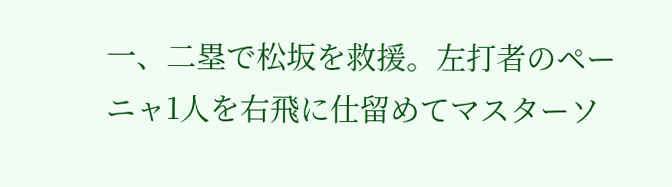一、二塁で松坂を救援。左打者のペーニャ1人を右飛に仕留めてマスターソ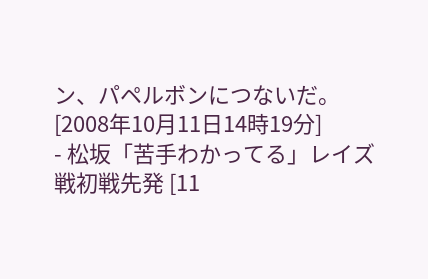ン、パペルボンにつないだ。
[2008年10月11日14時19分]
- 松坂「苦手わかってる」レイズ戦初戦先発 [11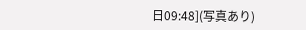日09:48](写真あり)